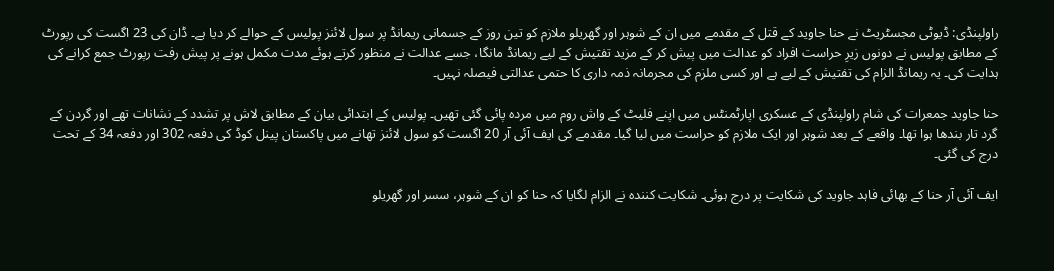راولپنڈی: ڈیوٹی مجسٹریٹ نے حنا جاوید کے قتل کے مقدمے میں ان کے شوہر اور گھریلو ملازم کو تین روز کے جسمانی ریمانڈ پر سول لائنز پولیس کے حوالے کر دیا ہے۔ ڈان کی 23 اگست کی رپورٹ کے مطابق پولیس نے دونوں زیرِ حراست افراد کو عدالت میں پیش کر کے مزید تفتیش کے لیے ریمانڈ مانگا، جسے عدالت نے منظور کرتے ہوئے مدت مکمل ہونے پر پیش رفت رپورٹ جمع کرانے کی ہدایت کی۔ یہ ریمانڈ الزام کی تفتیش کے لیے ہے اور کسی ملزم کی مجرمانہ ذمہ داری کا حتمی عدالتی فیصلہ نہیں۔

حنا جاوید جمعرات کی شام راولپنڈی کے عسکری اپارٹمنٹس میں اپنے فلیٹ کے واش روم میں مردہ پائی گئی تھیں۔ پولیس کے ابتدائی بیان کے مطابق لاش پر تشدد کے نشانات تھے اور گردن کے گرد تار بندھا ہوا تھا۔ واقعے کے بعد شوہر اور ایک ملازم کو حراست میں لیا گیا۔ مقدمے کی ایف آئی آر 20 اگست کو سول لائنز تھانے میں پاکستان پینل کوڈ کی دفعہ 302 اور دفعہ 34 کے تحت درج کی گئی۔

ایف آئی آر حنا کے بھائی فاہد جاوید کی شکایت پر درج ہوئی۔ شکایت کنندہ نے الزام لگایا کہ حنا کو ان کے شوہر، سسر اور گھریلو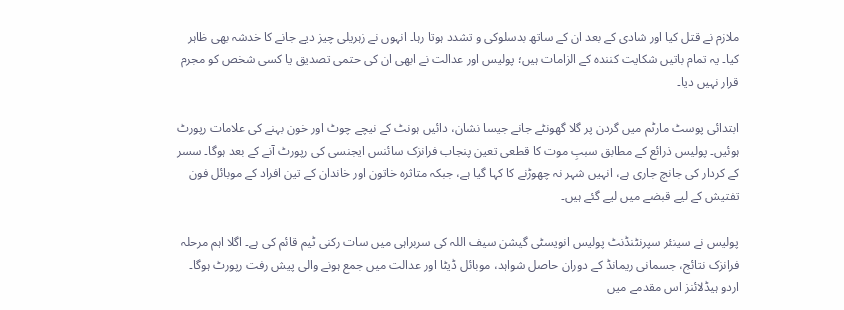ملازم نے قتل کیا اور شادی کے بعد ان کے ساتھ بدسلوکی و تشدد ہوتا رہا۔ انہوں نے زہریلی چیز دیے جانے کا خدشہ بھی ظاہر کیا۔ یہ تمام باتیں شکایت کنندہ کے الزامات ہیں؛ پولیس اور عدالت نے ابھی ان کی حتمی تصدیق یا کسی شخص کو مجرم قرار نہیں دیا۔

ابتدائی پوسٹ مارٹم میں گردن پر گلا گھونٹے جانے جیسا نشان، دائیں ہونٹ کے نیچے چوٹ اور خون بہنے کی علامات رپورٹ ہوئیں۔ پولیس ذرائع کے مطابق سببِ موت کا قطعی تعین پنجاب فرانزک سائنس ایجنسی کی رپورٹ آنے کے بعد ہوگا۔ سسر کے کردار کی جانچ جاری ہے، انہیں شہر نہ چھوڑنے کا کہا گیا ہے، جبکہ متاثرہ خاتون اور خاندان کے تین افراد کے موبائل فون تفتیش کے لیے قبضے میں لیے گئے ہیں۔

پولیس نے سینئر سپرنٹنڈنٹ پولیس انویسٹی گیشن سیف اللہ کی سربراہی میں سات رکنی ٹیم قائم کی ہے۔ اگلا اہم مرحلہ فرانزک نتائج، جسمانی ریمانڈ کے دوران حاصل شواہد، موبائل ڈیٹا اور عدالت میں جمع ہونے والی پیش رفت رپورٹ ہوگا۔ اردو ہیڈلائنز اس مقدمے میں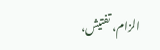الزام، تفتیش،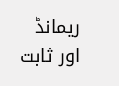ریمانڈ اور ثابت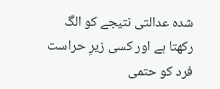شدہ عدالتی نتیجے کو الگ رکھتا ہے اور کسی زیرِ حراست فرد کو حتمی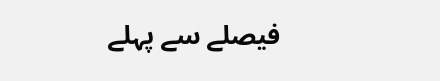فیصلے سے پہلے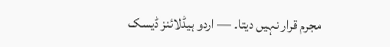مجرم قرار نہیں دیتا۔ — اردو ہیڈلائنز ڈیسک